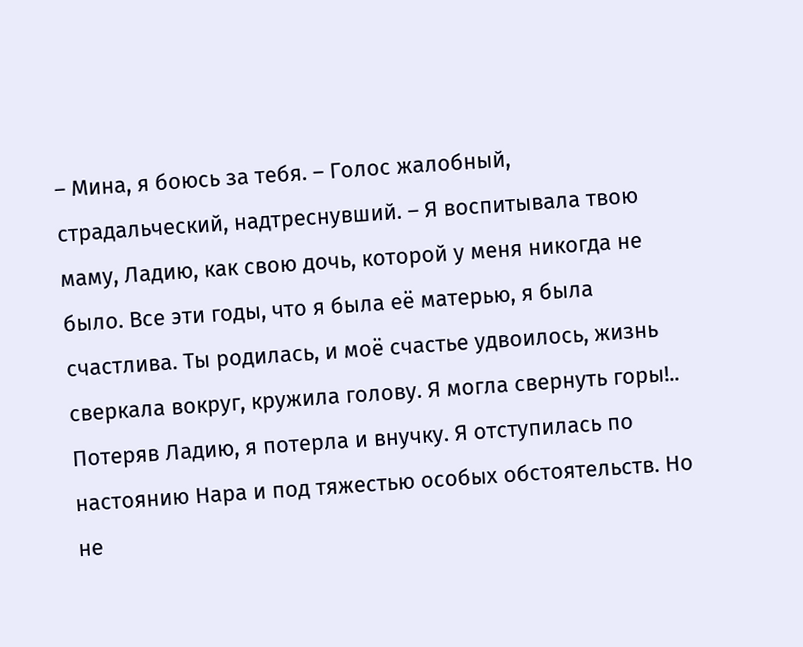– Мина, я боюсь за тебя. – Голос жалобный, страдальческий, надтреснувший. – Я воспитывала твою маму, Ладию, как свою дочь, которой у меня никогда не было. Все эти годы, что я была её матерью, я была счастлива. Ты родилась, и моё счастье удвоилось, жизнь сверкала вокруг, кружила голову. Я могла свернуть горы!.. Потеряв Ладию, я потерла и внучку. Я отступилась по настоянию Нара и под тяжестью особых обстоятельств. Но не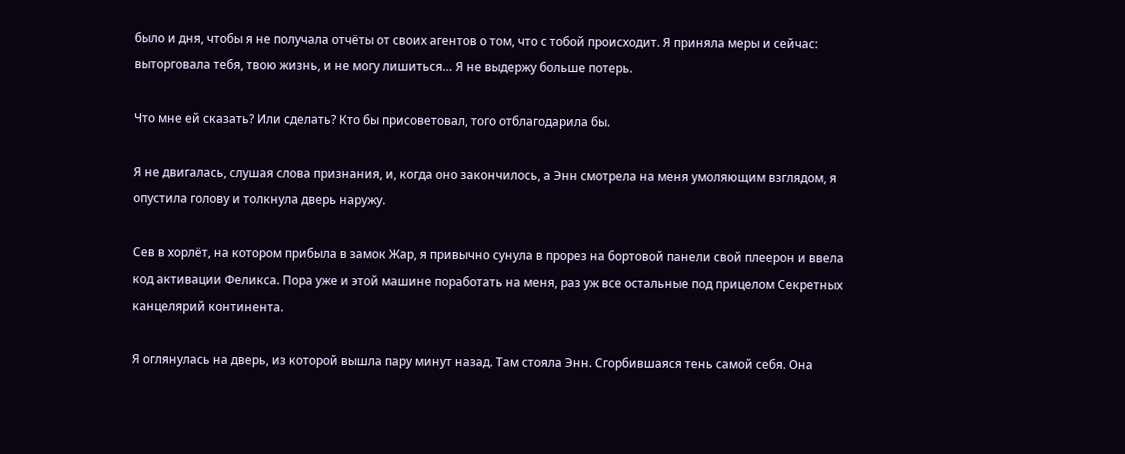было и дня, чтобы я не получала отчёты от своих агентов о том, что с тобой происходит. Я приняла меры и сейчас: выторговала тебя, твою жизнь, и не могу лишиться… Я не выдержу больше потерь.

Что мне ей сказать? Или сделать? Кто бы присоветовал, того отблагодарила бы.

Я не двигалась, слушая слова признания, и, когда оно закончилось, а Энн смотрела на меня умоляющим взглядом, я опустила голову и толкнула дверь наружу.

Сев в хорлёт, на котором прибыла в замок Жар, я привычно сунула в прорез на бортовой панели свой плеерон и ввела код активации Феликса. Пора уже и этой машине поработать на меня, раз уж все остальные под прицелом Секретных канцелярий континента.

Я оглянулась на дверь, из которой вышла пару минут назад. Там стояла Энн. Сгорбившаяся тень самой себя. Она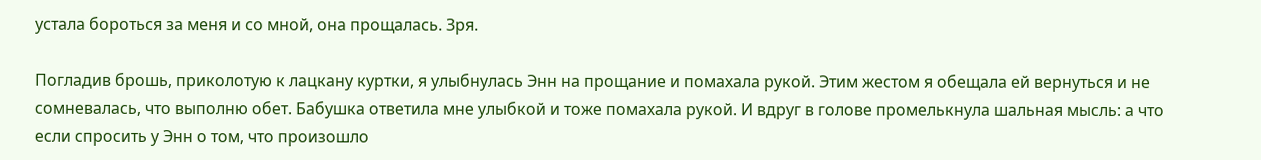устала бороться за меня и со мной, она прощалась. Зря.

Погладив брошь, приколотую к лацкану куртки, я улыбнулась Энн на прощание и помахала рукой. Этим жестом я обещала ей вернуться и не сомневалась, что выполню обет. Бабушка ответила мне улыбкой и тоже помахала рукой. И вдруг в голове промелькнула шальная мысль: а что если спросить у Энн о том, что произошло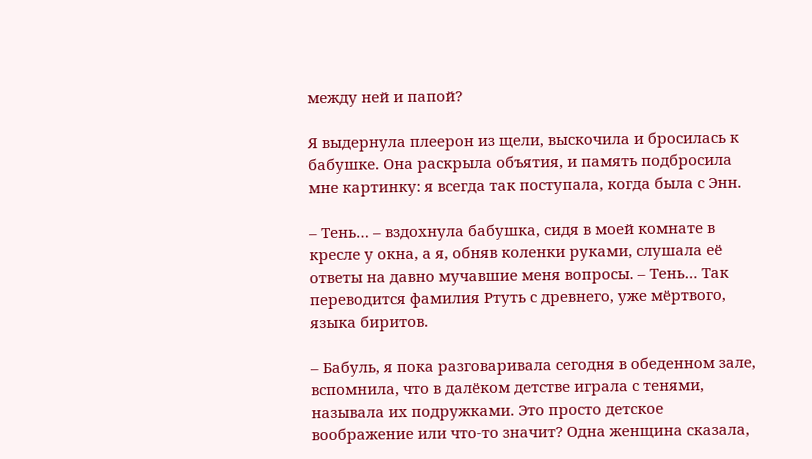между ней и папой?

Я выдернула плеерон из щели, выскочила и бросилась к бабушке. Она раскрыла объятия, и память подбросила мне картинку: я всегда так поступала, когда была с Энн.

– Тень… – вздохнула бабушка, сидя в моей комнате в кресле у окна, а я, обняв коленки руками, слушала её ответы на давно мучавшие меня вопросы. – Тень… Так переводится фамилия Ртуть с древнего, уже мёртвого, языка биритов.

– Бабуль, я пока разговаривала сегодня в обеденном зале, вспомнила, что в далёком детстве играла с тенями, называла их подружками. Это просто детское воображение или что-то значит? Одна женщина сказала,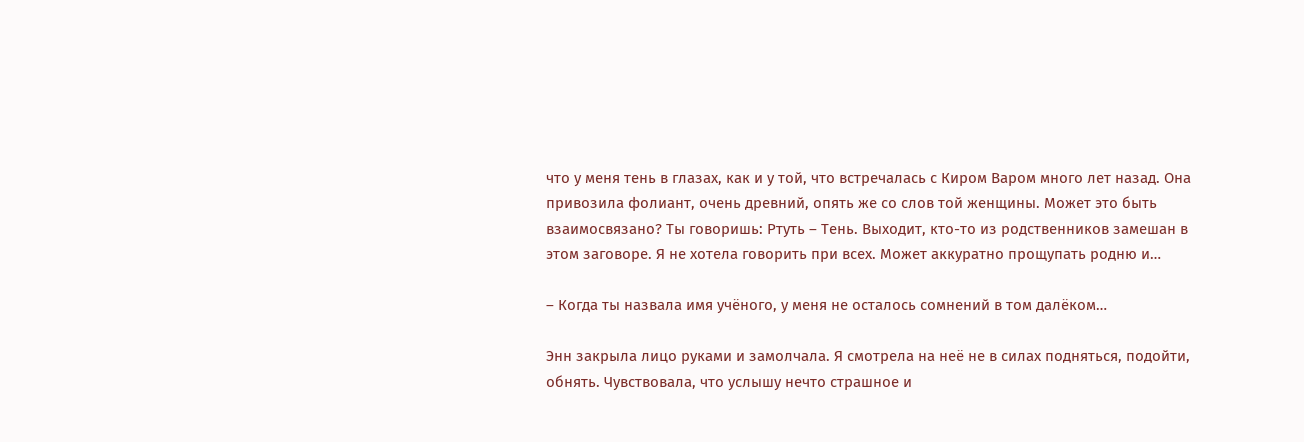что у меня тень в глазах, как и у той, что встречалась с Киром Варом много лет назад. Она привозила фолиант, очень древний, опять же со слов той женщины. Может это быть взаимосвязано? Ты говоришь: Ртуть – Тень. Выходит, кто-то из родственников замешан в этом заговоре. Я не хотела говорить при всех. Может аккуратно прощупать родню и…

– Когда ты назвала имя учёного, у меня не осталось сомнений в том далёком…

Энн закрыла лицо руками и замолчала. Я смотрела на неё не в силах подняться, подойти, обнять. Чувствовала, что услышу нечто страшное и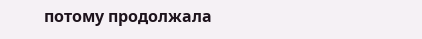потому продолжала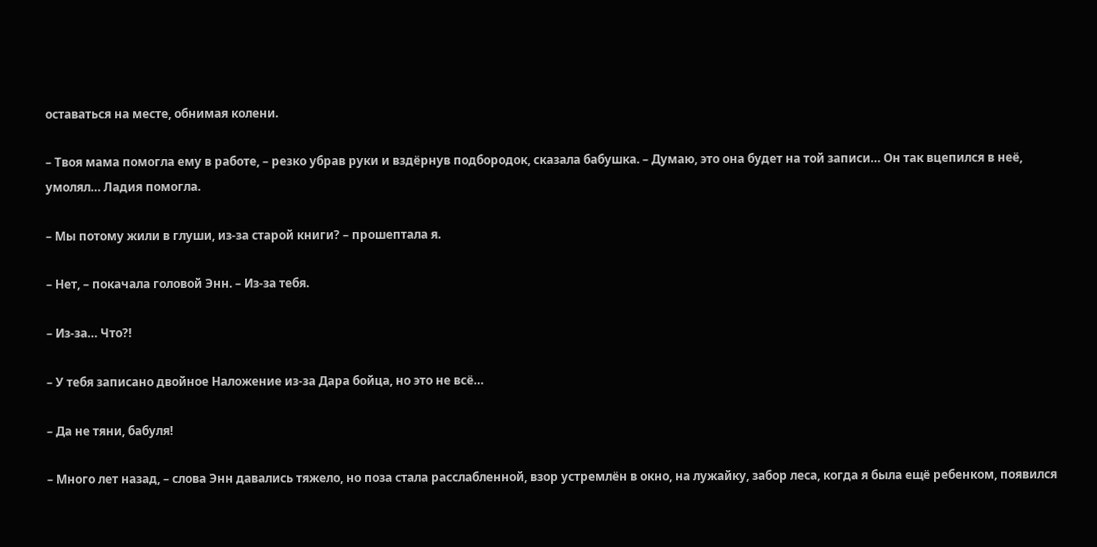оставаться на месте, обнимая колени.

– Твоя мама помогла ему в работе, – резко убрав руки и вздёрнув подбородок, сказала бабушка. – Думаю, это она будет на той записи… Он так вцепился в неё, умолял… Ладия помогла.

– Мы потому жили в глуши, из-за старой книги? – прошептала я.

– Нет, – покачала головой Энн. – Из-за тебя.

– Из-за… Что?!

– У тебя записано двойное Наложение из-за Дара бойца, но это не всё…

– Да не тяни, бабуля!

– Много лет назад, – слова Энн давались тяжело, но поза стала расслабленной, взор устремлён в окно, на лужайку, забор леса, когда я была ещё ребенком, появился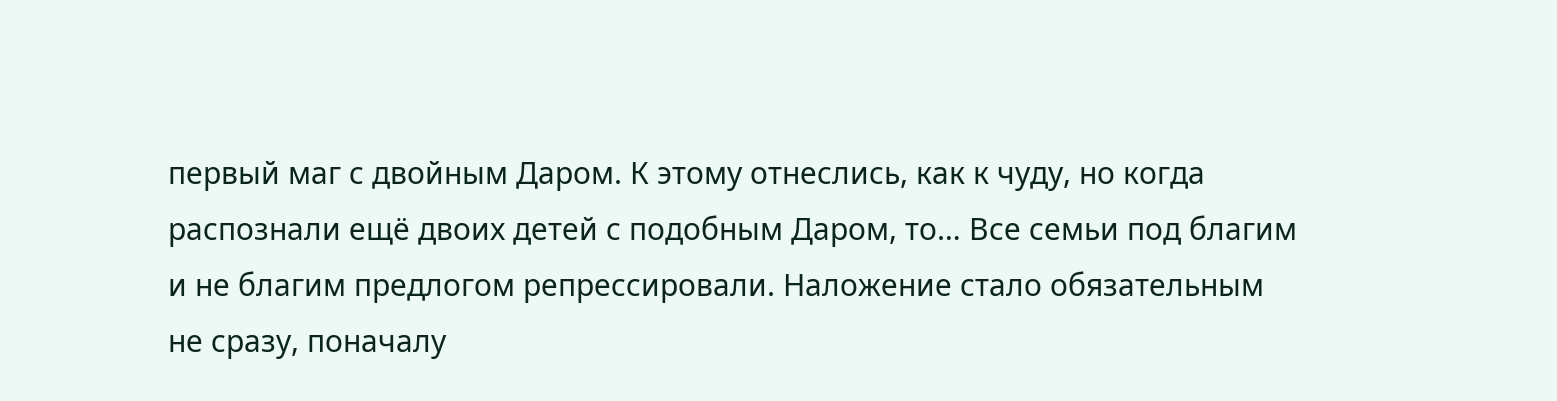первый маг с двойным Даром. К этому отнеслись, как к чуду, но когда распознали ещё двоих детей с подобным Даром, то… Все семьи под благим и не благим предлогом репрессировали. Наложение стало обязательным не сразу, поначалу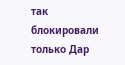так блокировали только Дар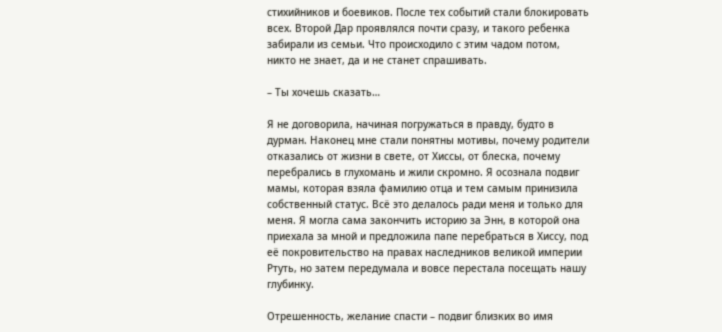стихийников и боевиков. После тех событий стали блокировать всех. Второй Дар проявлялся почти сразу, и такого ребенка забирали из семьи. Что происходило с этим чадом потом, никто не знает, да и не станет спрашивать.

– Ты хочешь сказать…

Я не договорила, начиная погружаться в правду, будто в дурман. Наконец мне стали понятны мотивы, почему родители отказались от жизни в свете, от Хиссы, от блеска, почему перебрались в глухомань и жили скромно. Я осознала подвиг мамы, которая взяла фамилию отца и тем самым принизила собственный статус. Всё это делалось ради меня и только для меня. Я могла сама закончить историю за Энн, в которой она приехала за мной и предложила папе перебраться в Хиссу, под её покровительство на правах наследников великой империи Ртуть, но затем передумала и вовсе перестала посещать нашу глубинку.

Отрешенность, желание спасти – подвиг близких во имя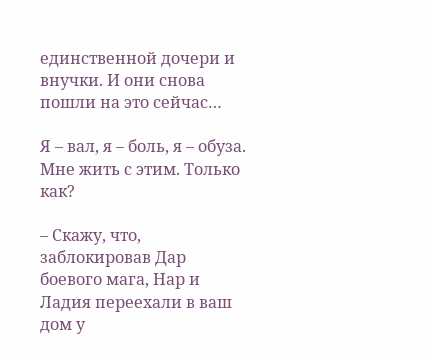единственной дочери и внучки. И они снова пошли на это сейчас…

Я – вал, я – боль, я – обуза. Мне жить с этим. Только как?

– Скажу, что, заблокировав Дар боевого мага, Нар и Ладия переехали в ваш дом у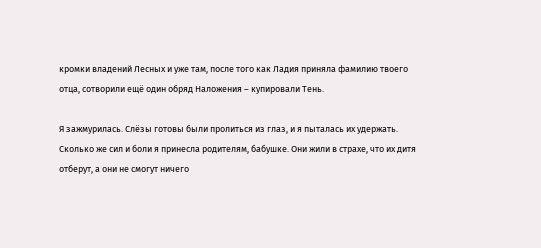кромки владений Лесных и уже там, после того как Ладия приняла фамилию твоего отца, сотворили ещё один обряд Наложения – купировали Тень.

Я зажмурилась. Слёзы готовы были пролиться из глаз, и я пыталась их удержать. Сколько же сил и боли я принесла родителям, бабушке. Они жили в страхе, что их дитя отберут, а они не смогут ничего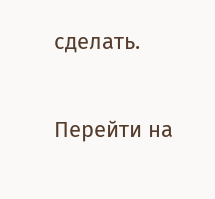сделать.

Перейти на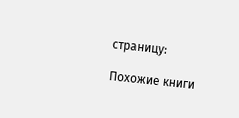страницу:

Похожие книги